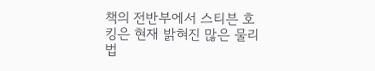책의 전반부에서 스티븐 호킹은 현재 밝혀진 많은 물리 법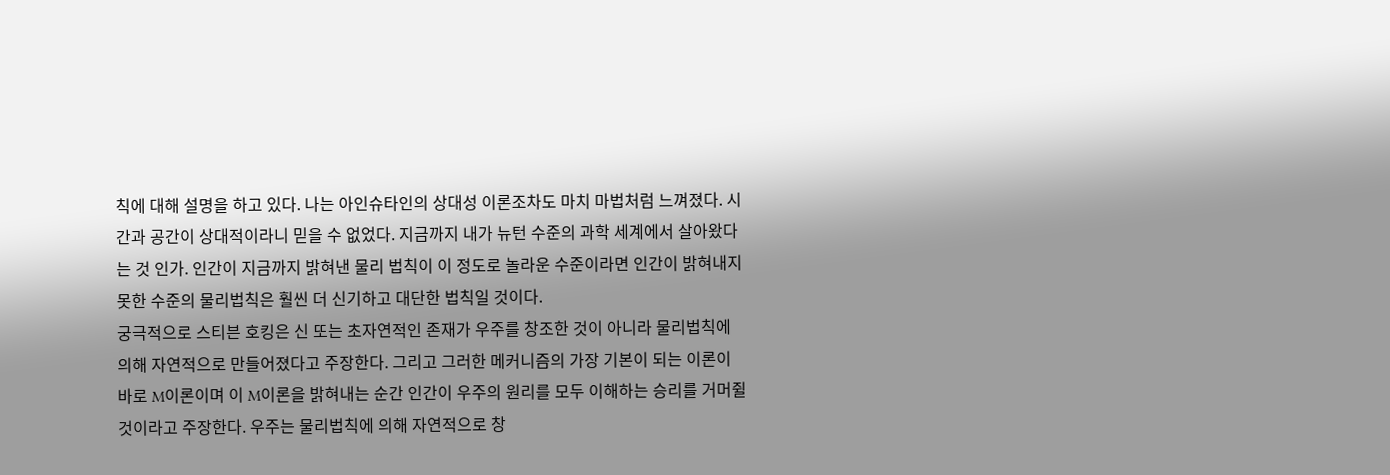칙에 대해 설명을 하고 있다. 나는 아인슈타인의 상대성 이론조차도 마치 마법처럼 느껴졌다. 시간과 공간이 상대적이라니 믿을 수 없었다. 지금까지 내가 뉴턴 수준의 과학 세계에서 살아왔다는 것 인가. 인간이 지금까지 밝혀낸 물리 법칙이 이 정도로 놀라운 수준이라면 인간이 밝혀내지 못한 수준의 물리법칙은 훨씬 더 신기하고 대단한 법칙일 것이다.
궁극적으로 스티븐 호킹은 신 또는 초자연적인 존재가 우주를 창조한 것이 아니라 물리법칙에 의해 자연적으로 만들어졌다고 주장한다. 그리고 그러한 메커니즘의 가장 기본이 되는 이론이 바로 M이론이며 이 M이론을 밝혀내는 순간 인간이 우주의 원리를 모두 이해하는 승리를 거머쥘 것이라고 주장한다. 우주는 물리법칙에 의해 자연적으로 창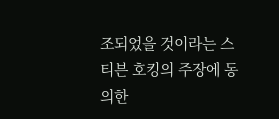조되었을 것이라는 스티븐 호킹의 주장에 동의한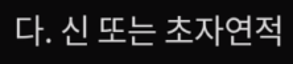다. 신 또는 초자연적